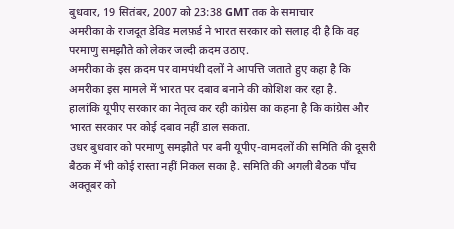बुधवार, 19 सितंबर, 2007 को 23:38 GMT तक के समाचार
अमरीका के राजदूत डेविड मलफ़र्ड ने भारत सरकार को सलाह दी है कि वह परमाणु समझौते को लेकर जल्दी क़दम उठाए.
अमरीका के इस क़दम पर वामपंथी दलों ने आपत्ति जताते हुए कहा है कि अमरीका इस मामले में भारत पर दबाव बनाने की कोशिश कर रहा है.
हालांकि यूपीए सरकार का नेतृत्व कर रही कांग्रेस का कहना है कि कांग्रेस और भारत सरकार पर कोई दबाव नहीं डाल सकता.
उधर बुधवार को परमाणु समझौते पर बनी यूपीए-वामदलों की समिति की दूसरी बैठक में भी कोई रास्ता नहीं निकल सका है. समिति की अगली बैठक पाँच अक्तूबर को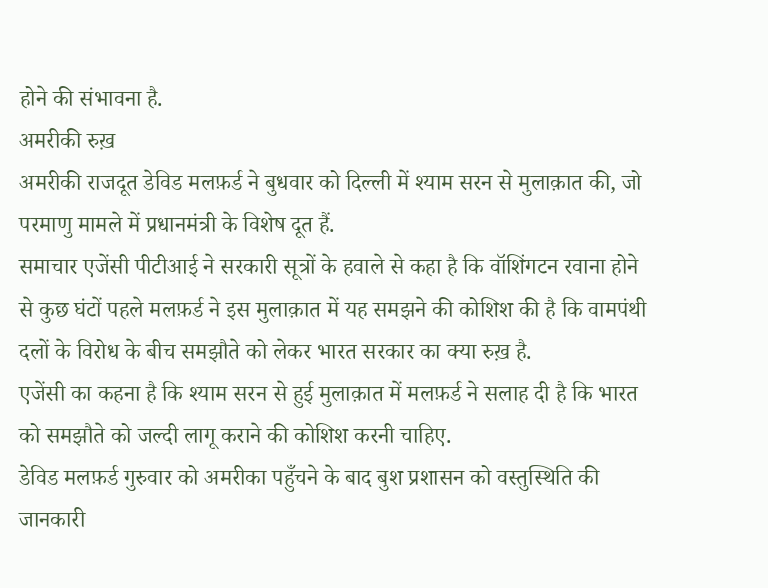होने की संभावना है.
अमरीकी रुख़
अमरीकी राजदूत डेविड मलफ़र्ड ने बुधवार को दिल्ली में श्याम सरन से मुलाक़ात की, जो परमाणु मामले में प्रधानमंत्री के विशेष दूत हैं.
समाचार एजेंसी पीटीआई ने सरकारी सूत्रों के हवाले से कहा है कि वॉशिंगटन रवाना होने से कुछ घंटों पहले मलफ़र्ड ने इस मुलाक़ात में यह समझने की कोशिश की है कि वामपंथी दलों के विरोध के बीच समझौते को लेकर भारत सरकार का क्या रुख़ है.
एजेंसी का कहना है कि श्याम सरन से हुई मुलाक़ात में मलफ़र्ड ने सलाह दी है कि भारत को समझौते को जल्दी लागू कराने की कोशिश करनी चाहिए.
डेविड मलफ़र्ड गुरुवार को अमरीका पहुँचने के बाद बुश प्रशासन को वस्तुस्थिति की जानकारी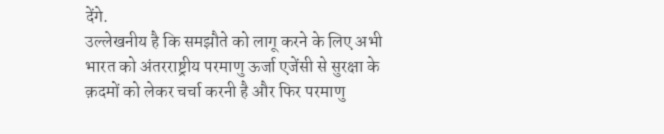देंगे.
उल्लेखनीय है कि समझौते को लागू करने के लिए अभी भारत को अंतरराष्ट्रीय परमाणु ऊर्जा एजेंसी से सुरक्षा के क़दमों को लेकर चर्चा करनी है और फिर परमाणु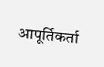आपूर्तिकर्ता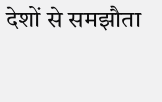देशों से समझौता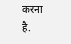करना है.